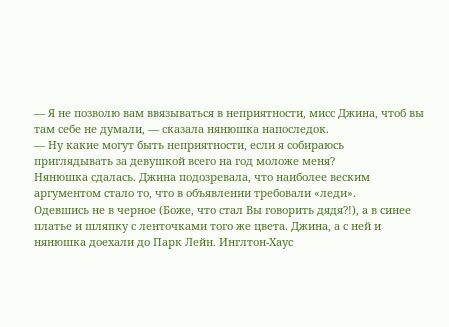— Я не позволю вам ввязываться в неприятности, мисс Джина, чтоб вы там себе не думали, — сказала нянюшка напоследок.
— Ну какие могут быть неприятности, если я собираюсь приглядывать за девушкой всего на год моложе меня?
Нянюшка сдалась. Джина подозревала, что наиболее веским аргументом стало то, что в объявлении требовали «леди».
Одевшись не в черное (Боже, что стал Вы говорить дядя?!), а в синее платье и шляпку с ленточками того же цвета. Джина, а с ней и нянюшка доехали до Парк Лейн. Инглтон-Хаус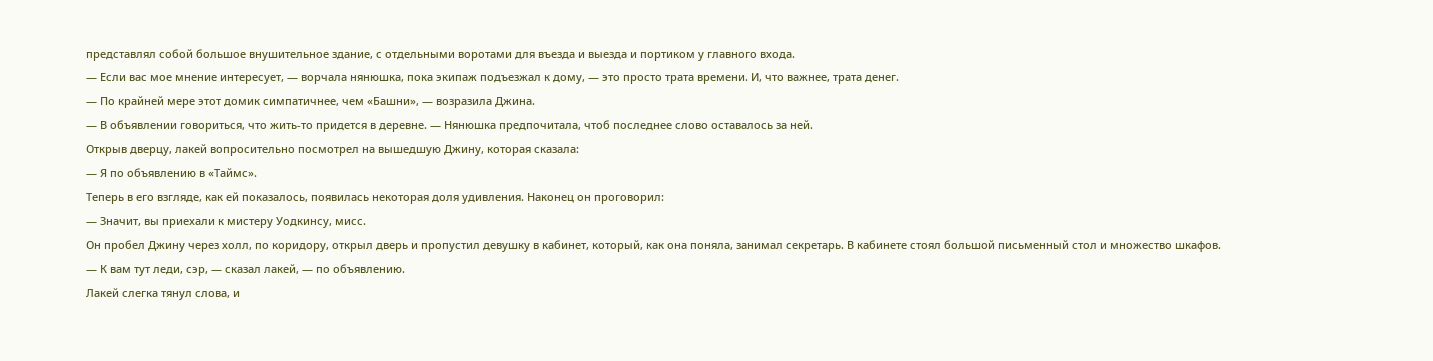представлял собой большое внушительное здание, с отдельными воротами для въезда и выезда и портиком у главного входа.
— Если вас мое мнение интересует, — ворчала нянюшка, пока экипаж подъезжал к дому, — это просто трата времени. И, что важнее, трата денег.
— По крайней мере этот домик симпатичнее, чем «Башни», — возразила Джина.
— В объявлении говориться, что жить-то придется в деревне. — Нянюшка предпочитала, чтоб последнее слово оставалось за ней.
Открыв дверцу, лакей вопросительно посмотрел на вышедшую Джину, которая сказала:
— Я по объявлению в «Таймс».
Теперь в его взгляде, как ей показалось, появилась некоторая доля удивления. Наконец он проговорил:
— Значит, вы приехали к мистеру Уодкинсу, мисс.
Он пробел Джину через холл, по коридору, открыл дверь и пропустил девушку в кабинет, который, как она поняла, занимал секретарь. В кабинете стоял большой письменный стол и множество шкафов.
— К вам тут леди, сэр, — сказал лакей, — по объявлению.
Лакей слегка тянул слова, и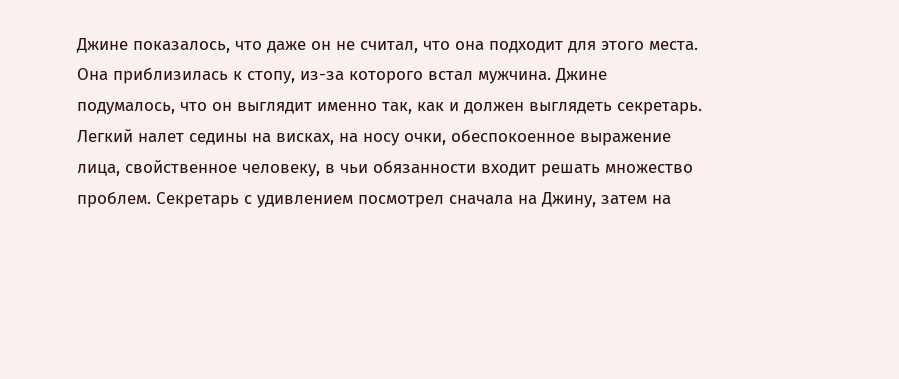Джине показалось, что даже он не считал, что она подходит для этого места.
Она приблизилась к стопу, из-за которого встал мужчина. Джине подумалось, что он выглядит именно так, как и должен выглядеть секретарь. Легкий налет седины на висках, на носу очки, обеспокоенное выражение лица, свойственное человеку, в чьи обязанности входит решать множество проблем. Секретарь с удивлением посмотрел сначала на Джину, затем на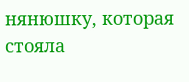нянюшку, которая стояла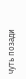чуть позади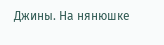Джины. На нянюшке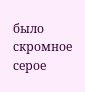было скромное серое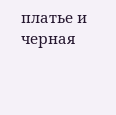платье и черная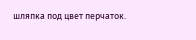шляпка под цвет перчаток.